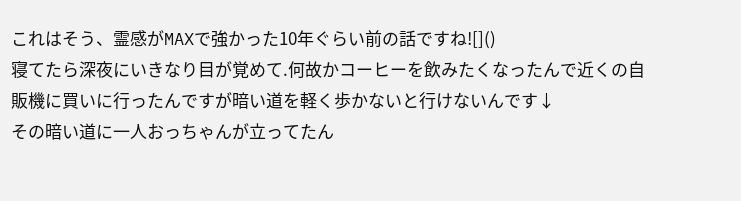これはそう、霊感がMAXで強かった10年ぐらい前の話ですね![]()
寝てたら深夜にいきなり目が覚めて.何故かコーヒーを飲みたくなったんで近くの自販機に買いに行ったんですが暗い道を軽く歩かないと行けないんです↓
その暗い道に一人おっちゃんが立ってたん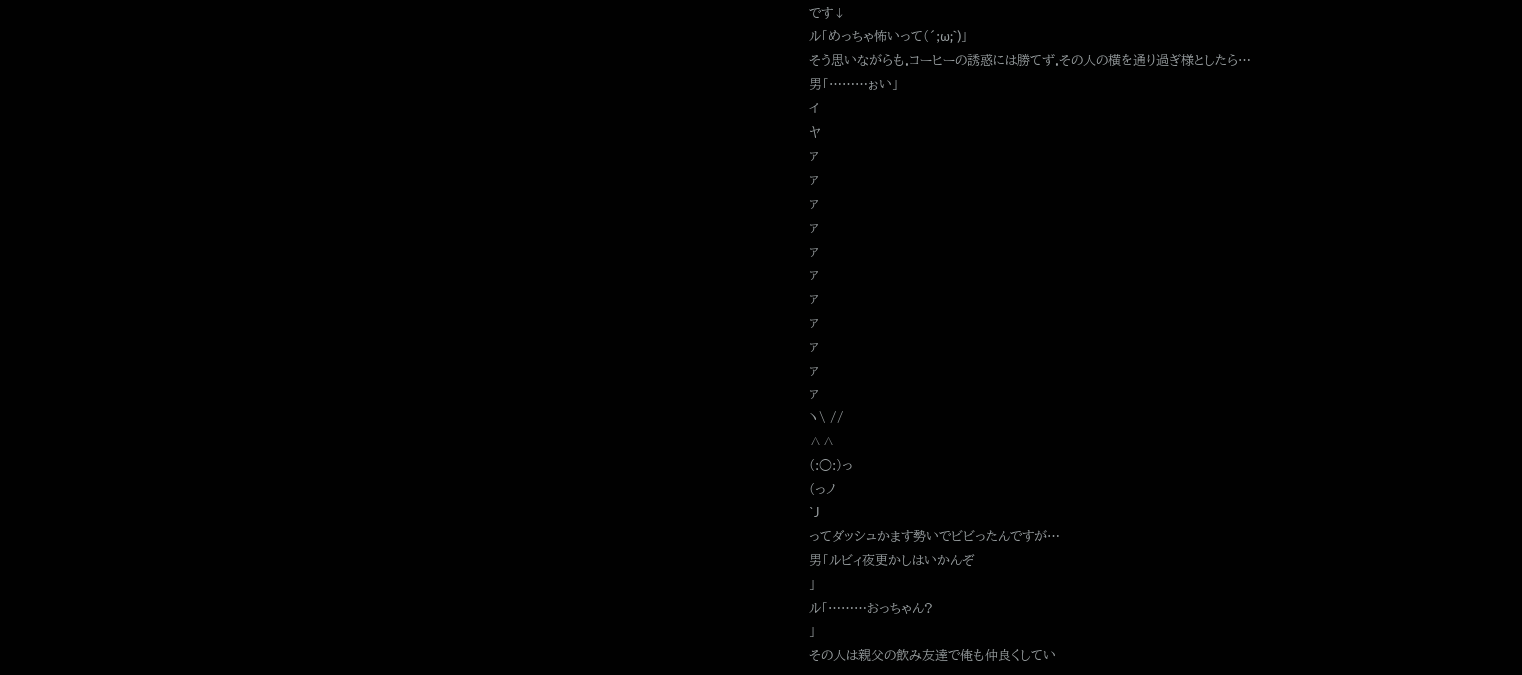です↓
ル「めっちゃ怖いって(´;ω;`)」
そう思いながらも.コーヒーの誘惑には勝てず.その人の横を通り過ぎ様としたら…
男「………ぉい」
イ
ヤ
ァ
ァ
ァ
ァ
ァ
ァ
ァ
ァ
ァ
ァ
ァ
ヽ\ //
∧∧
(:○:)っ
(っノ
`J
ってダッシュかます勢いでビビったんですが…
男「ルビィ夜更かしはいかんぞ
」
ル「………おっちゃん?
」
その人は親父の飲み友達で俺も仲良くしてい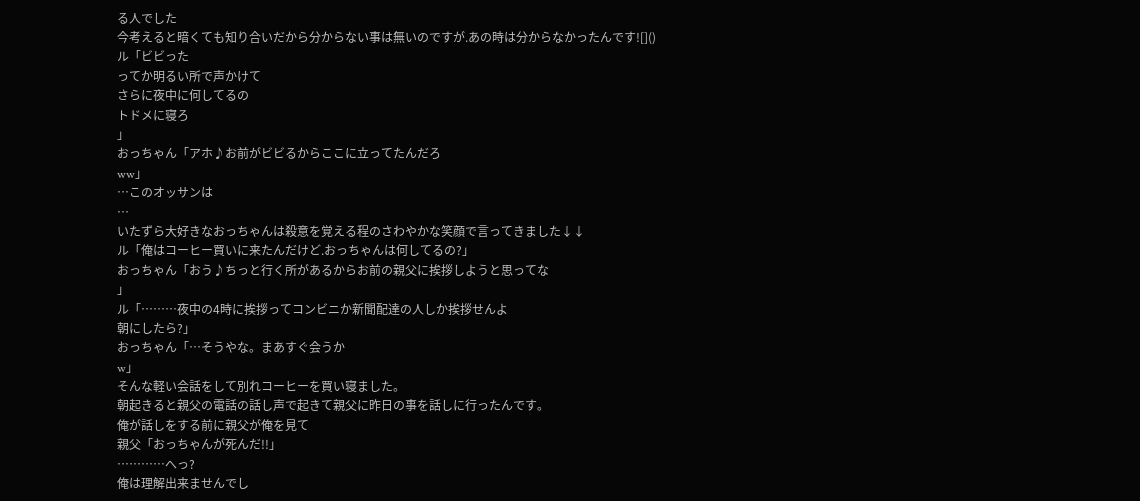る人でした
今考えると暗くても知り合いだから分からない事は無いのですが.あの時は分からなかったんです![]()
ル「ビビった
ってか明るい所で声かけて
さらに夜中に何してるの
トドメに寝ろ
」
おっちゃん「アホ♪お前がビビるからここに立ってたんだろ
ww」
…このオッサンは
…
いたずら大好きなおっちゃんは殺意を覚える程のさわやかな笑顔で言ってきました↓↓
ル「俺はコーヒー買いに来たんだけど.おっちゃんは何してるの?」
おっちゃん「おう♪ちっと行く所があるからお前の親父に挨拶しようと思ってな
」
ル「………夜中の4時に挨拶ってコンビニか新聞配達の人しか挨拶せんよ
朝にしたら?」
おっちゃん「…そうやな。まあすぐ会うか
w」
そんな軽い会話をして別れコーヒーを買い寝ました。
朝起きると親父の電話の話し声で起きて親父に昨日の事を話しに行ったんです。
俺が話しをする前に親父が俺を見て
親父「おっちゃんが死んだ!!」
…………へっ?
俺は理解出来ませんでし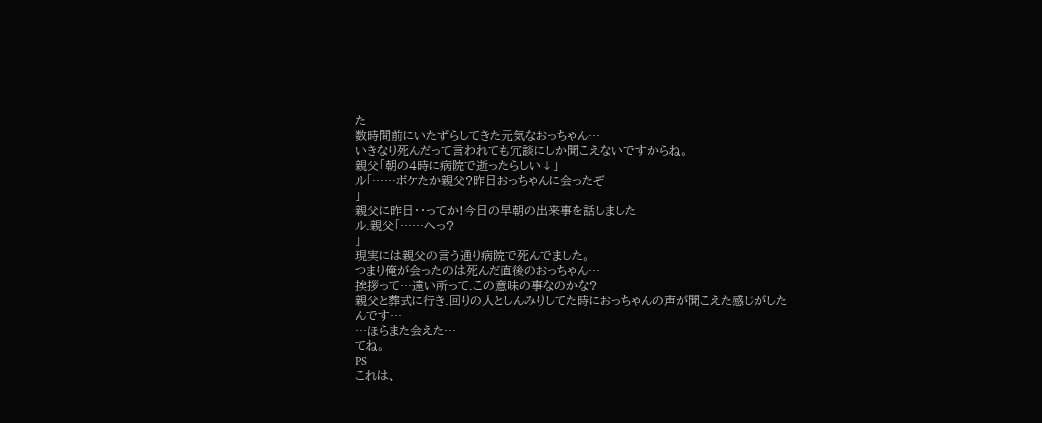た
数時間前にいたずらしてきた元気なおっちゃん…
いきなり死んだって言われても冗談にしか聞こえないですからね。
親父「朝の4時に病院で逝ったらしい↓」
ル「……ボケたか親父?昨日おっちゃんに会ったぞ
」
親父に昨日・・ってか!今日の早朝の出来事を話しました
ル.親父「……へっ?
」
現実には親父の言う通り病院で死んでました。
つまり俺が会ったのは死んだ直後のおっちゃん…
挨拶って…遠い所って.この意味の事なのかな?
親父と葬式に行き.回りの人としんみりしてた時におっちゃんの声が聞こえた感じがしたんです…
…ほらまた会えた…
てね。
PS
これは、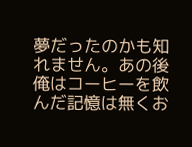夢だったのかも知れません。あの後俺はコーヒーを飲んだ記憶は無くお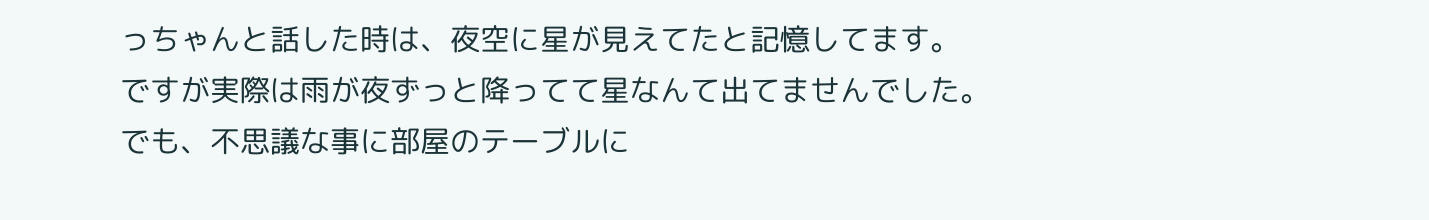っちゃんと話した時は、夜空に星が見えてたと記憶してます。
ですが実際は雨が夜ずっと降ってて星なんて出てませんでした。
でも、不思議な事に部屋のテーブルに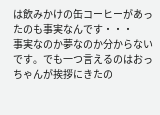は飲みかけの缶コーヒーがあったのも事実なんです・・・
事実なのか夢なのか分からないです。でも一つ言えるのはおっちゃんが挨拶にきたの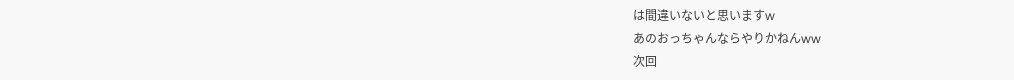は間違いないと思いますw
あのおっちゃんならやりかねんww
次回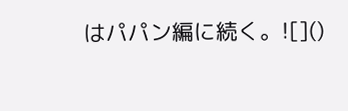はパパン編に続く。![]()